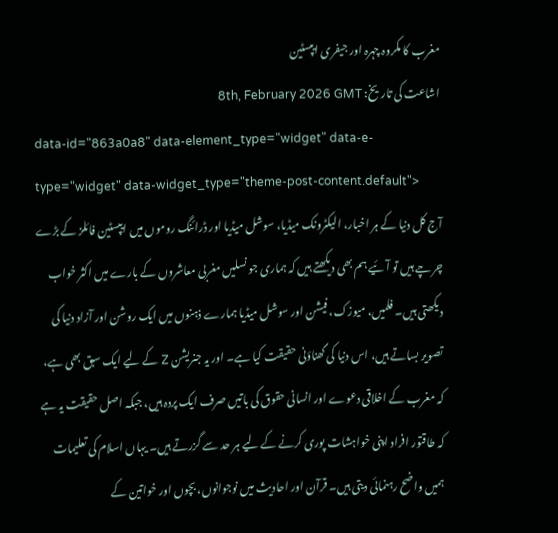مغرب کا مکروہ چہرہ اور جیفری ایپسٹین
اشاعت کی تاریخ: 8th, February 2026 GMT
data-id="863a0a8" data-element_type="widget" data-e-type="widget" data-widget_type="theme-post-content.default">
آج کل دنیا کے ہر اخبار، الیکٹرونک میڈیا، سوشل میڈیا اور ڈرائنگ روموں میں ایپسٹین فائلز کے بڑے چرچے ہیں تو آئیے ہم بھی دیکھتے ہیں کہ ہماری جو نسلیں مغربی معاشروں کے بارے میں اکثر خواب دیکھتی ہیں۔ فلمیں، میوزک، فیشن اور سوشل میڈیا ہمارے ذہنوں میں ایک روشن اور آزاد دنیا کی تصویر بساتے ہیں، اس دنیا کی گھناؤنی حقیقت کیا ہے۔ اور یہ جنریشن Z کے لیے ایک سبق بھی ہے، کہ مغرب کے اخلاقی دعوے اور انسانی حقوق کی باتیں صرف ایک پردہ ہیں، جبکہ اصل حقیقت یہ ہے کہ طاقتور افراد اپنی خواہشات پوری کرنے کے لیے ہر حد سے گزرتے ہیں۔ یہاں اسلام کی تعلیمات ہمیں واضح رہنمائی دیتی ہیں۔ قرآن اور احادیث میں نوجوانوں، بچوں اور خواتین کے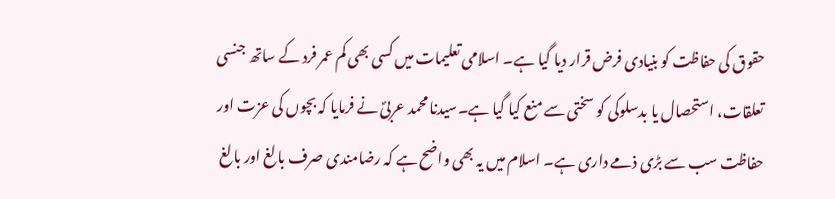حقوق کی حفاظت کو بنیادی فرض قرار دیا گیا ہے۔ اسلامی تعلیمات میں کسی بھی کم عمر فرد کے ساتھ جنسی تعلقات، استحصال یا بدسلوکی کو سختی سے منع کیا گیا ہے۔سیدنا محمد عربیؐ نے فرمایا کہ بچوں کی عزت اور حفاظت سب سے بڑی ذمے داری ہے۔ اسلام میں یہ بھی واضح ہے کہ رضامندی صرف بالغ اور بالغ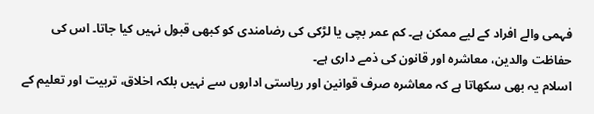فہمی والے افراد کے لیے ممکن ہے۔ کم عمر بچی یا لڑکی کی رضامندی کو کبھی قبول نہیں کیا جاتا۔ اس کی حفاظت والدین، معاشرہ اور قانون کی ذمے داری ہے۔
اسلام یہ بھی سکھاتا ہے کہ معاشرہ صرف قوانین اور ریاستی اداروں سے نہیں بلکہ اخلاق، تربیت اور تعلیم کے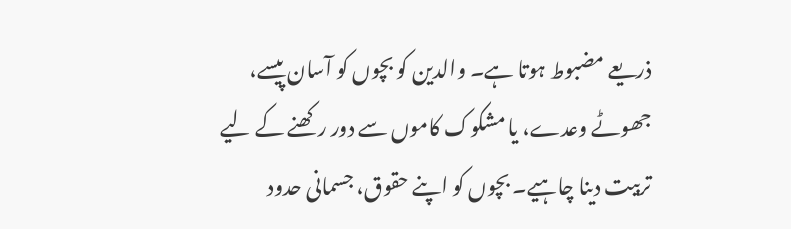ذریعے مضبوط ہوتا ہے۔ والدین کو بچوں کو آسان پیسے، جھوٹے وعدے، یا مشکوک کاموں سے دور رکھنے کے لیے تربیت دینا چاہیے۔ بچوں کو اپنے حقوق، جسمانی حدود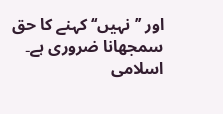اور ’’نہیں‘‘ کہنے کا حق سمجھانا ضروری ہے۔ اسلامی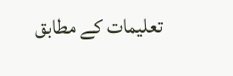تعلیمات کے مطابق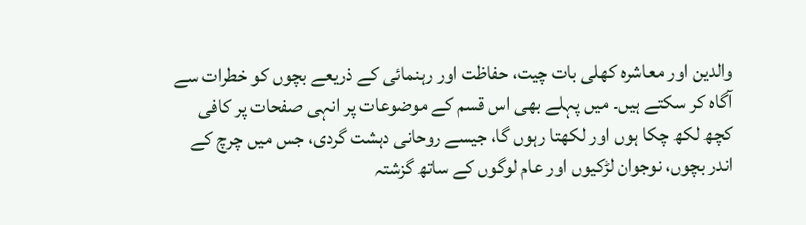والدین اور معاشرہ کھلی بات چیت، حفاظت اور رہنمائی کے ذریعے بچوں کو خطرات سے آگاہ کر سکتے ہیں۔ میں پہلے بھی اس قسم کے موضوعات پر انہی صفحات پر کافی کچھ لکھ چکا ہوں اور لکھتا رہوں گا، جیسے روحانی دہشت گردی، جس میں چرچ کے اندر بچوں، نوجوان لڑکیوں اور عام لوگوں کے ساتھ گزشتہ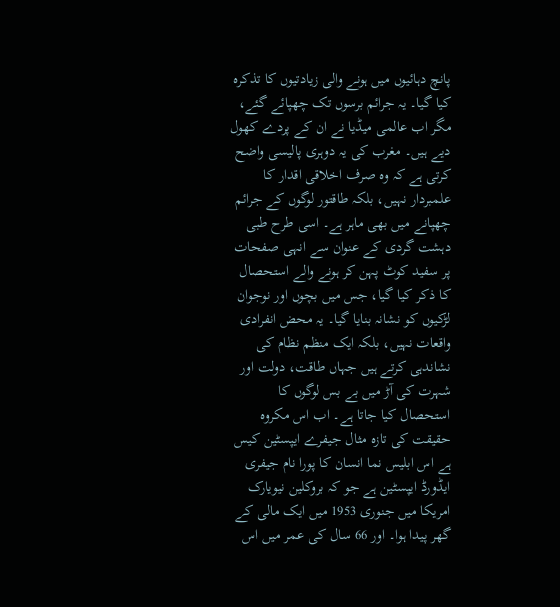پانچ دہائیوں میں ہونے والی زیادتیوں کا تذکرہ کیا گیا۔ یہ جرائم برسوں تک چھپائے گئے، مگر اب عالمی میڈیا نے ان کے پردے کھول دیے ہیں۔ مغرب کی یہ دوہری پالیسی واضح کرتی ہے کہ وہ صرف اخلاقی اقدار کا علمبردار نہیں، بلکہ طاقتور لوگوں کے جرائم چھپانے میں بھی ماہر ہے۔ اسی طرح طبی دہشت گردی کے عنوان سے انہی صفحات پر سفید کوٹ پہن کر ہونے والے استحصال کا ذکر کیا گیا، جس میں بچوں اور نوجوان لڑکیوں کو نشانہ بنایا گیا۔ یہ محض انفرادی واقعات نہیں، بلکہ ایک منظم نظام کی نشاندہی کرتے ہیں جہاں طاقت، دولت اور شہرت کی آڑ میں بے بس لوگوں کا استحصال کیا جاتا ہے۔ اب اس مکروہ حقیقت کی تازہ مثال جیفرے ایپسٹین کیس ہے اس ابلیس نما انسان کا پورا نام جیفری ایڈورڈ ایپسٹین ہے جو کہ بروکلین نیویارک امریکا میں جنوری 1953 میں ایک مالی کے گھر پیدا ہوا۔ اور 66 سال کی عمر میں اس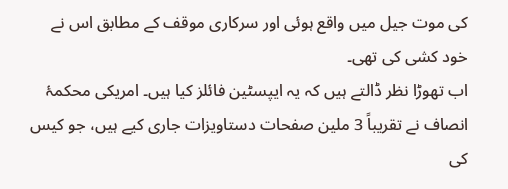کی موت جیل میں واقع ہوئی اور سرکاری موقف کے مطابق اس نے خود کشی کی تھی۔
اب تھوڑا نظر ڈالتے ہیں کہ یہ ایپسٹین فائلز کیا ہیں۔ امریکی محکمۂ انصاف نے تقریباً 3 ملین صفحات دستاویزات جاری کیے ہیں، جو کیس کی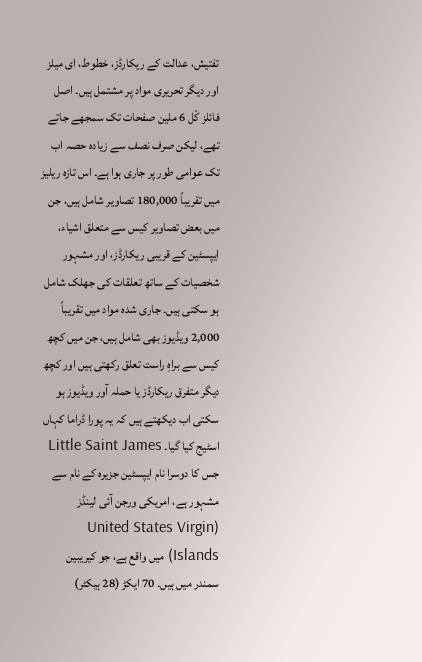تفتیش، عدالت کے ریکارڈز، خطوط، ای میلز اور دیگر تحریری مواد پر مشتمل ہیں۔ اصل فائلز کْل 6 ملین صفحات تک سمجھے جاتے تھے، لیکن صرف نصف سے زیادہ حصہ اب تک عوامی طور پر جاری ہوا ہے۔ اس تازہ ریلیز میں تقریباً 180,000 تصاویر شامل ہیں، جن میں بعض تصاویر کیس سے متعلق اشیاء، ایپسٹین کے قریبی ریکارڈز، اور مشہور شخصیات کے ساتھ تعلقات کی جھلک شامل ہو سکتی ہیں۔ جاری شدہ مواد میں تقریباً 2,000 ویڈیوز بھی شامل ہیں، جن میں کچھ کیس سے براہِ راست تعلق رکھتی ہیں اور کچھ دیگر متفرق ریکارڈز یا حملہ آور ویڈیوز ہو سکتی اب دیکھتے ہیں کہ یہ پورا ڈراما کہاں اسٹیج کیا گیا۔ Little Saint James جس کا دوسرا نام ایپسٹین جزیرہ کے نام سے مشہور ہے، امریکی ورجن آئی لینڈز (United States Virgin Islands) میں واقع ہے، جو کیریبین سمندر میں ہیں۔ 70 ایکڑ (28 ہیکٹر)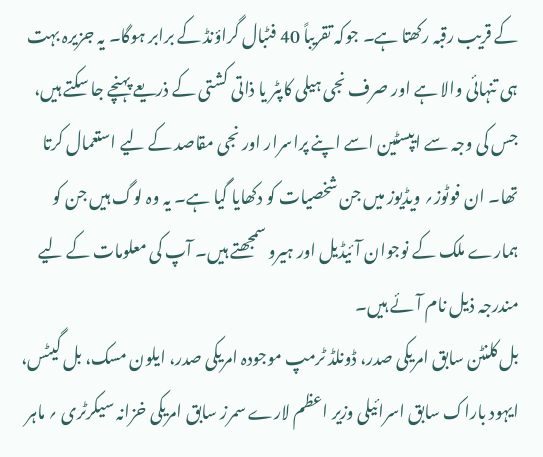کے قریب رقبہ رکھتا ہے۔ جوکہ تقریباً 40 فٹبال گراؤنڈ کے برابر ہوگا۔ یہ جزیرہ بہت ہی تنہائی والا ہے اور صرف نجی ہیلی کاپٹر یا ذاتی کشتی کے ذریعے پہنچے جا سکتے ہیں، جس کی وجہ سے ایپسٹین اسے اپنے پراسرار اور نجی مقاصد کے لیے استعمال کرتا تھا۔ ان فوٹوز؍ ویڈیوز میں جن شخصیات کو دکھایا گیا ہے۔ یہ وہ لوگ ہیں جن کو ہمارے ملک کے نوجوان آئیڈیل اور ہیرو سمجھتے ہیں۔ آپ کی معلومات کے لیے مندرجہ ذیل نام آئے ہیں۔
بل کلنٹن سابق امریکی صدر، ڈونلڈ ٹرمپ موجودہ امریکی صدر، ایلون مسک، بل گیٹس، ایہود باراک سابق اسرائیلی وزیر اعظم لارے سمرز سابق امریکی خزانہ سیکرٹری ؍ ماہر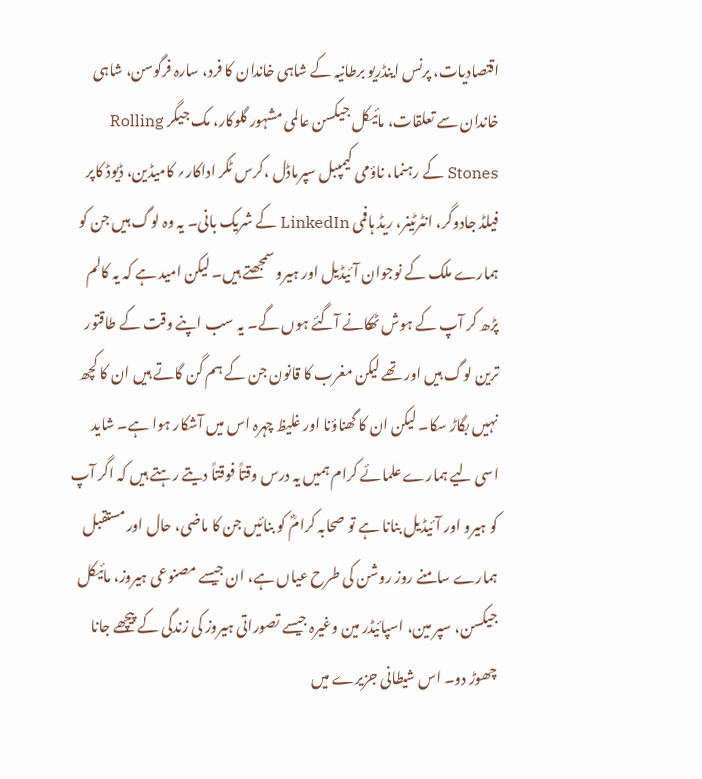اقتصادیات، پرنس اینڈریو برطانیہ کے شاہی خاندان کا فرد، سارہ فرگوسن، شاہی خاندان سے تعلقات، مائیکل جیکسن عالمی مشہور گلوکار، مک جیگر Rolling Stones کے رہنما، ناؤمی کیمپبل سپرماڈل ،کرس ٹکر اداکار؍ کامیڈین، ڈیوڈ کاپر فیلڈ جادوگر، انٹرٹینر، ریڈ ہافمی LinkedIn کے شریک بانی۔ یہ وہ لوگ ہیں جن کو ہمارے ملک کے نوجوان آئیڈیل اور ہیرو سمجھتے ہیں۔ لیکن امید ہے کہ یہ کالم پڑھ کر آپ کے ہوش ٹھکانے آگئے ہوں گے۔ یہ سب اپنے وقت کے طاقتور ترین لوگ ہیں اور تھے لیکن مغرب کا قانون جن کے ہم گن گاتے ہیں ان کا کچھ نہیں بگاڑ سکا۔ لیکن ان کا گھناؤنا اور غلیظ چہرہ اس میں آشکار ہوا ہے۔ شاید اسی لیے ہمارے علمائے کرام ہمیں یہ درس وقتاً فوقتاً دیتے رہتے ہیں کہ اگر آپ کو ہیرو اور آئیڈیل بنانا ہے تو صحابہ کرامؓ کو بنائیں جن کا ماضی، حال اور مستقبل ہمارے سامنے روز روشن کی طرح عیاں ہے، ان جیسے مصنوعی ہیروز، مائیکل جیکسن، سپر مین، اسپائیڈر مین وغیرہ جیسے تصوراتی ہیروز کی زندگی کے پیچھے جانا چھوڑ دو۔ اس شیطانی جزیرے میں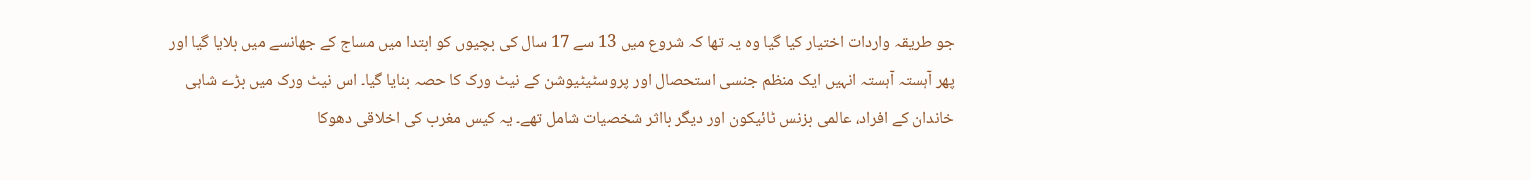جو طریقہ واردات اختیار کیا گیا وہ یہ تھا کہ شروع میں 13 سے 17 سال کی بچیوں کو ابتدا میں مساج کے جھانسے میں بلایا گیا اور پھر آہستہ آہستہ انہیں ایک منظم جنسی استحصال اور پروسٹیٹیوشن کے نیٹ ورک کا حصہ بنایا گیا۔ اس نیٹ ورک میں بڑے شاہی خاندان کے افراد، عالمی بزنس ٹائیکون اور دیگر بااثر شخصیات شامل تھے۔ یہ کیس مغرب کی اخلاقی دھوکا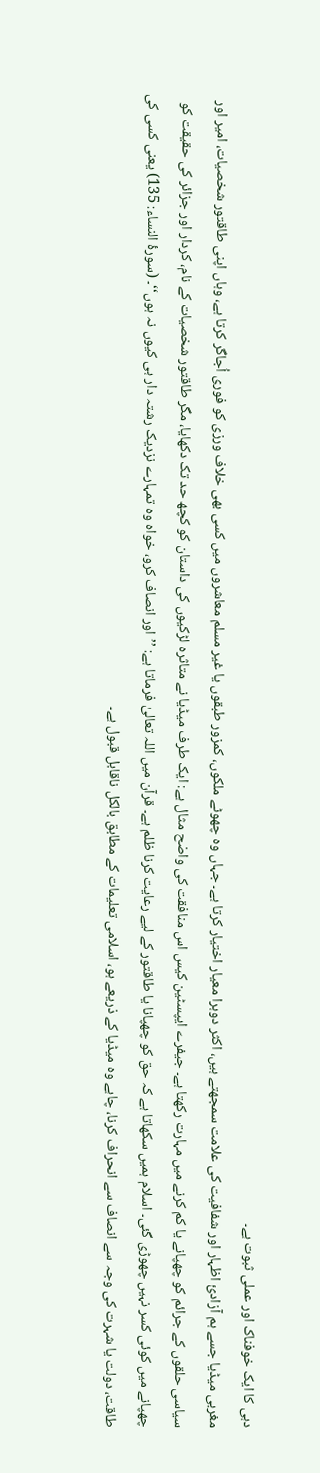دہی کا ایک خوفناک اور عملی ثبوت ہے۔
مغربی میڈیا جسے ہم آزادیٔ اظہار اور شفافیت کی علامت سمجھتے ہیں، اکثر دوہرا معیار اختیار کرتا ہے۔ جہاں وہ چھوٹے ملکوں، کمزور طبقوں یا غیر مسلم معاشروں میں کسی بھی خلاف ورزی کو فوری اُجاگر کرتا ہے، وہاں اپنی طاقتور شخصیات، امیر اور سیاسی حلقوں کے جرائم کو چھپانے یا کم کرنے میں مہارت رکھتا ہے۔ جیفرے ایپسٹین کیس اس منافقت کی واضح مثال ہے: ایک طرف میڈیا نے متاثرہ لڑکیوں کی داستان کو کچھ حد تک دکھایا، مگر طاقتور شخصیات کے نام، کردار اور جزائر کی حقیقت کو چھپانے میں کوئی کسر نہیں چھوڑی گئی۔ اسلام ہمیں سکھاتا ہے کہ حق کو چھپانا یا طاقتور کے لیے رعایت کرنا ظلم ہے۔ قرآن میں اللہ تعالیٰ فرماتا ہے: ’’اور انصاف کرو، خواہ وہ تمہارے نزدیک رشتہ دار ہی کیوں نہ ہوں‘‘۔ (سورۂ النساء: 135) یعنی کسی کی طاقت، دولت یا شہرت کی وجہ سے انصاف سے انحراف کرنا، چاہے وہ میڈیا کے ذریعے ہو، اسلامی تعلیمات کے مطابق بالکل ناقابل قبول ہے۔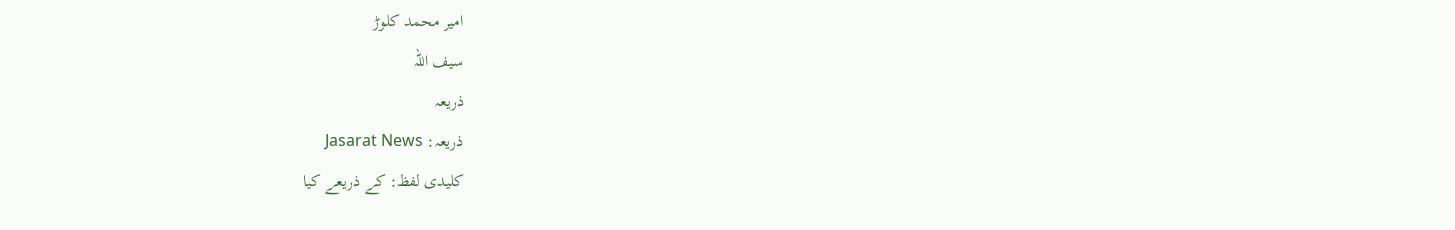امیر محمد کلوڑ
سیف اللہ
ذریعہ
ذریعہ: Jasarat News
کلیدی لفظ: کے ذریعے کیا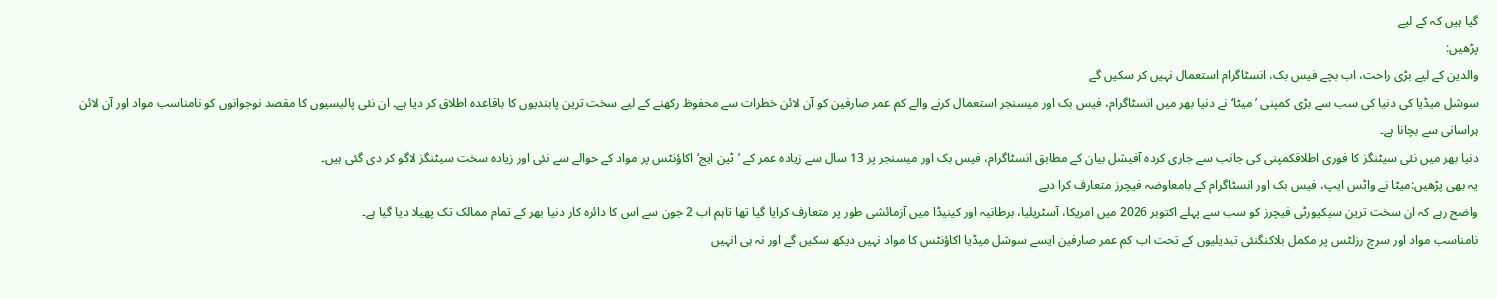گیا ہیں کہ کے لیے
پڑھیں:
والدین کے لیے بڑی راحت، اب بچے فیس بک، انسٹاگرام استعمال نہیں کر سکیں گے
سوشل میڈیا کی دنیا کی سب سے بڑی کمپنی ’میٹا‘ نے دنیا بھر میں انسٹاگرام، فیس بک اور میسنجر استعمال کرنے والے کم عمر صارفین کو آن لائن خطرات سے محفوظ رکھنے کے لیے سخت ترین پابندیوں کا باقاعدہ اطلاق کر دیا ہے۔ ان نئی پالیسیوں کا مقصد نوجوانوں کو نامناسب مواد اور آن لائن ہراسانی سے بچانا ہے۔
دنیا بھر میں نئی سیٹنگز کا فوری اطلاقکمپنی کی جانب سے جاری کردہ آفیشل بیان کے مطابق انسٹاگرام، فیس بک اور میسنجر پر 13 سال سے زیادہ عمر کے ’ٹین ایج‘ اکاؤنٹس پر مواد کے حوالے سے نئی اور زیادہ سخت سیٹنگز لاگو کر دی گئی ہیں۔
یہ بھی پڑھیں:میٹا نے واٹس ایپ، فیس بک اور انسٹاگرام کے بامعاوضہ فیچرز متعارف کرا دیے
واضح رہے کہ ان سخت ترین سیکیورٹی فیچرز کو سب سے پہلے اکتوبر 2026 میں امریکا، آسٹریلیا، برطانیہ اور کینیڈا میں آزمائشی طور پر متعارف کرایا گیا تھا تاہم اب 2 جون سے اس کا دائرہ کار دنیا بھر کے تمام ممالک تک پھیلا دیا گیا ہے۔
نامناسب مواد اور سرچ رزلٹس پر مکمل بلاکنگنئی تبدیلیوں کے تحت اب کم عمر صارفین ایسے سوشل میڈیا اکاؤنٹس کا مواد نہیں دیکھ سکیں گے اور نہ ہی انہیں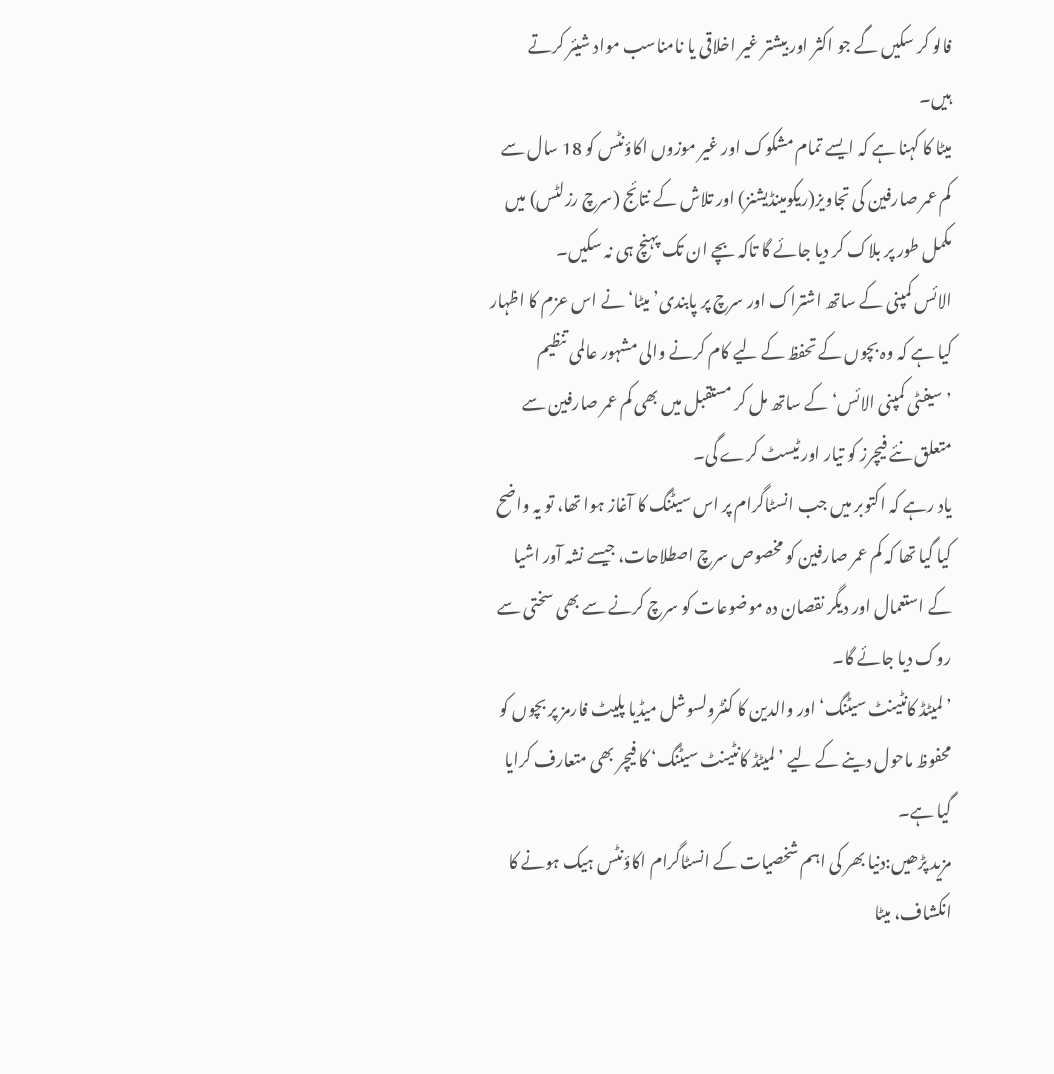فالو کر سکیں گے جو اکثر اور بیشتر غیر اخلاقی یا نامناسب مواد شیئر کرتے ہیں۔
میٹا کا کہنا ہے کہ ایسے تمام مشکوک اور غیر موزوں اکاؤنٹس کو 18 سال سے کم عمر صارفین کی تجاویز(ریکومینڈیشنز) اور تلاش کے نتائج (سرچ رزلٹس) میں مکمل طور پر بلاک کر دیا جائے گا تاکہ بچے ان تک پہنچ ہی نہ سکیں۔
الائس کمپنی کے ساتھ اشتراک اور سرچ پر پابندی’میٹا‘ نے اس عزم کا اظہار کیا ہے کہ وہ بچوں کے تحفظ کے لیے کام کرنے والی مشہور عالمی تنظیم ’سیفٹی کمپنی الائس‘ کے ساتھ مل کر مستقبل میں بھی کم عمر صارفین سے متعلق نئے فیچرز کو تیار اور ٹیسٹ کرے گی۔
یاد رہے کہ اکتوبر میں جب انسٹاگرام پر اس سیٹنگ کا آغاز ہوا تھا، تو یہ واضح کیا گیا تھا کہ کم عمر صارفین کو مخصوص سرچ اصطلاحات، جیسے نشہ آور اشیا کے استعمال اور دیگر نقصان دہ موضوعات کو سرچ کرنے سے بھی سختی سے روک دیا جائے گا۔
’لمیٹڈ کانٹینٹ سیٹنگ‘ اور والدین کا کنٹرولسوشل میڈیا پلیٹ فارمز پر بچوں کو محفوظ ماحول دینے کے لیے ’لمیٹڈ کانٹینٹ سیٹنگ‘ کا فیچر بھی متعارف کرایا گیا ہے۔
مزید پڑھیں:دنیا بھر کی اہم شخصیات کے انسٹاگرام اکاؤنٹس ہیک ہونے کا انکشاف، میٹا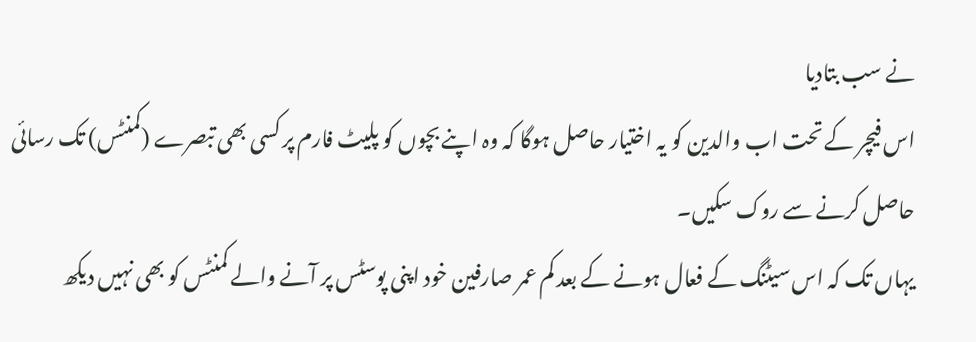نے سب بتادیا
اس فیچر کے تحت اب والدین کو یہ اختیار حاصل ہوگا کہ وہ اپنے بچوں کو پلیٹ فارم پر کسی بھی تبصرے (کمنٹس) تک رسائی حاصل کرنے سے روک سکیں۔
یہاں تک کہ اس سیٹنگ کے فعال ہونے کے بعد کم عمر صارفین خود اپنی پوسٹس پر آنے والے کمنٹس کو بھی نہیں دیکھ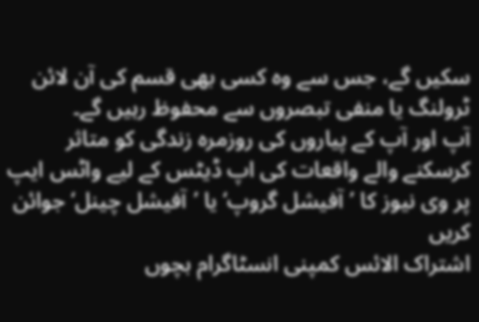سکیں گے، جس سے وہ کسی بھی قسم کی آن لائن ٹرولنگ یا منفی تبصروں سے محفوظ رہیں گے۔
آپ اور آپ کے پیاروں کی روزمرہ زندگی کو متاثر کرسکنے والے واقعات کی اپ ڈیٹس کے لیے واٹس ایپ پر وی نیوز کا ’آفیشل گروپ‘ یا ’آفیشل چینل‘ جوائن کریں
اشتراک الائس کمپنی انسٹاگرام بچوں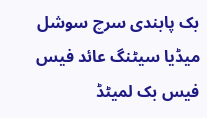بک پابندی سرچ سوشل میڈیا سیٹنگ عائد فیس فیس بک لمیٹڈ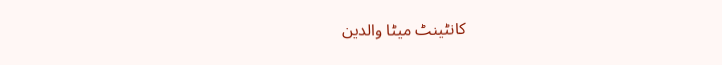کانٹینٹ میٹا والدین